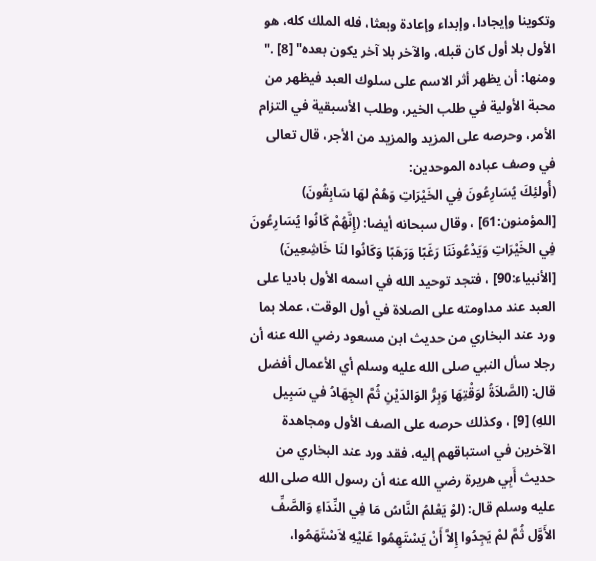وتكوينا وإيجادا، وإبداء وإعادة وبعثا، فله الملك كله، هو الأول بلا أول كان قبله، والآخر بلا آخر يكون بعده" [8] ."
ومنها: أن يظهر أثر الاسم على سلوك العبد فيظهر من محبة الأولية في طلب الخير، وطلب الأسبقية في التزام الأمر، وحرصه على المزيد والمزيد من الأجر، قال تعالى في وصف عباده الموحدين:
(أُولئِكَ يُسَارِعُونَ فِي الخَيْرَاتِ وَهُمْ لهَا سَابِقُونَ) [المؤمنون:61] ، وقال سبحانه أيضا: (إِنَّهُمْ كَانُوا يُسَارِعُونَ فِي الخَيْرَاتِ وَيَدْعُونَنَا رَغَبًا وَرَهَبًا وَكَانُوا لنَا خَاشِعِينَ) [الأنبياء:90] ، فتجد توحيد الله في اسمه الأول باديا على العبد عند مداومته على الصلاة في أول الوقت، عملا بما ورد عند البخاري من حديث ابن مسعود رضي الله عنه أن رجلا سأل النبي صلى الله عليه وسلم أي الأعمال أفضل قال: (الصَّلاَةُ لوَقْتِهَا وَبِرُّ الوَالدَيْنِ ثُمَّ الجِهَادُ في سَبِيل اللهِ) [9] ، وكذلك حرصه على الصف الأول ومجاهدة الآخرين في استباقهم إليه، فقد ورد عند البخاري من حديث أَبِي هريرة رضي الله عنه أن رسول الله صلى الله عليه وسلم قال: (لوْ يَعْلمُ النَّاسُ مَا فِي النِّدَاءِ وَالصَّفِّ الأَوَّل ثُمَّ لمْ يَجِدُوا إِلاَّ أَنْ يَسْتَهِمُوا عَليْهِ لاَسْتَهَمُوا،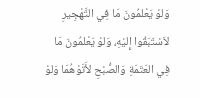وَلوْ يَعْلمُونَ مَا فِي التَّهْجِيرِ لاَسْتَبَقُوا إِليْهِ، وَلوْ يَعْلمُونَ مَا فِي العَتَمَةِ وَالصُّبْحِ لأَتَوْهُمَا وَلوْ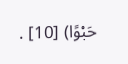حَبْوًا) [10] .